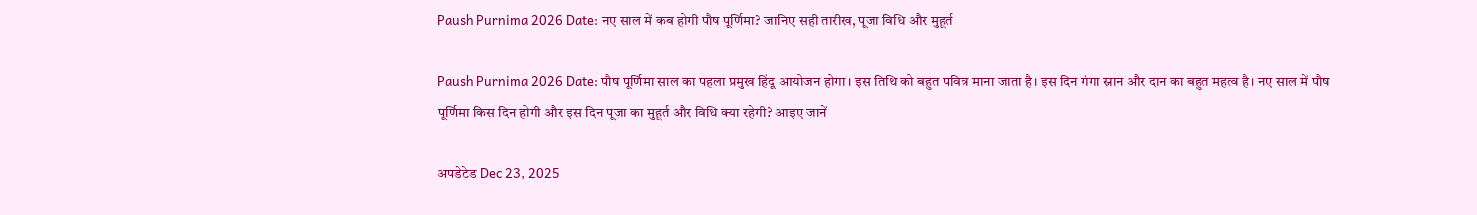Paush Purnima 2026 Date: नए साल में कब होगी पौष पूर्णिमा? जानिए सही तारीख, पूजा विधि और मुहूर्त

Paush Purnima 2026 Date: पौष पूर्णिमा साल का पहला प्रमुख हिंदू आयोजन होगा। इस तिथि को बहुत पवित्र माना जाता है। इस दिन गंगा स्नान और दान का बहुत महत्व है। नए साल में पौष पूर्णिमा किस दिन होगी और इस दिन पूजा का मुहूर्त और विधि क्या रहेगी? आइए जानें

अपडेटेड Dec 23, 2025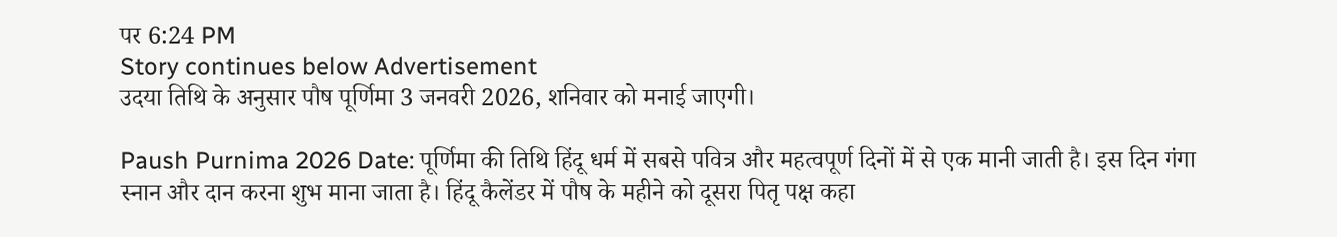पर 6:24 PM
Story continues below Advertisement
उदया तिथि के अनुसार पौष पूर्णिमा 3 जनवरी 2026, शनिवार को मनाई जाएगी।

Paush Purnima 2026 Date: पूर्णिमा की तिथि हिंदू धर्म में सबसे पवित्र और महत्वपूर्ण दिनों में से एक मानी जाती है। इस दिन गंगा स्नान और दान करना शुभ माना जाता है। हिंदू कैलेंडर में पौष के महीने को दूसरा पितृ पक्ष कहा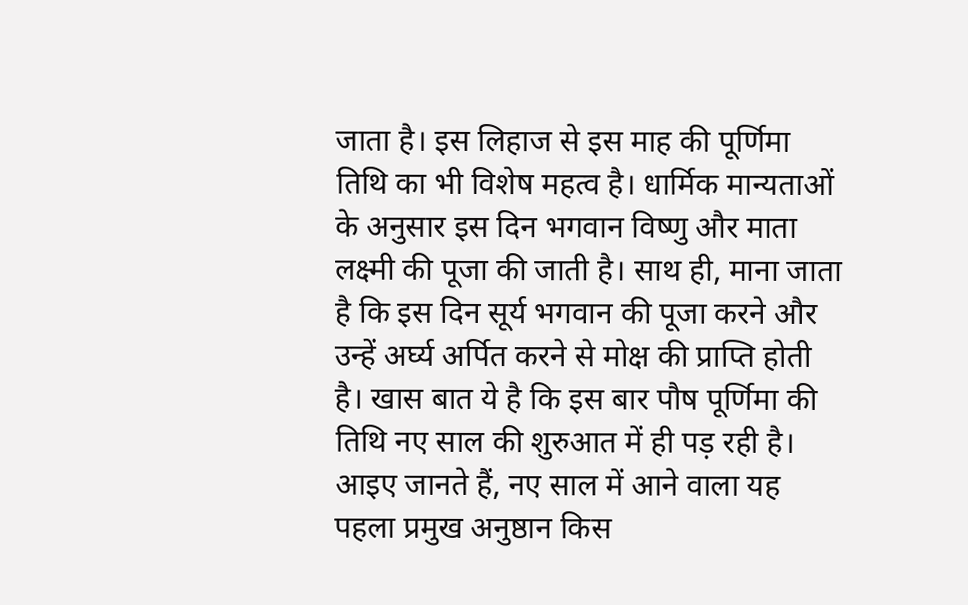जाता है। इस लिहाज से इस माह की पूर्णिमा तिथि का भी विशेष महत्व है। धार्मिक मान्यताओं के अनुसार इस दिन भगवान विष्णु और माता लक्ष्मी की पूजा की जाती है। साथ ही, माना जाता है कि इस दिन सूर्य भगवान की पूजा करने और उन्हें अर्घ्य अर्पित करने से मोक्ष की प्राप्ति होती है। खास बात ये है कि इस बार पौष पूर्णिमा की तिथि नए साल की शुरुआत में ही पड़ रही है। आइए जानते हैं, नए साल में आने वाला यह पहला प्रमुख अनुष्ठान किस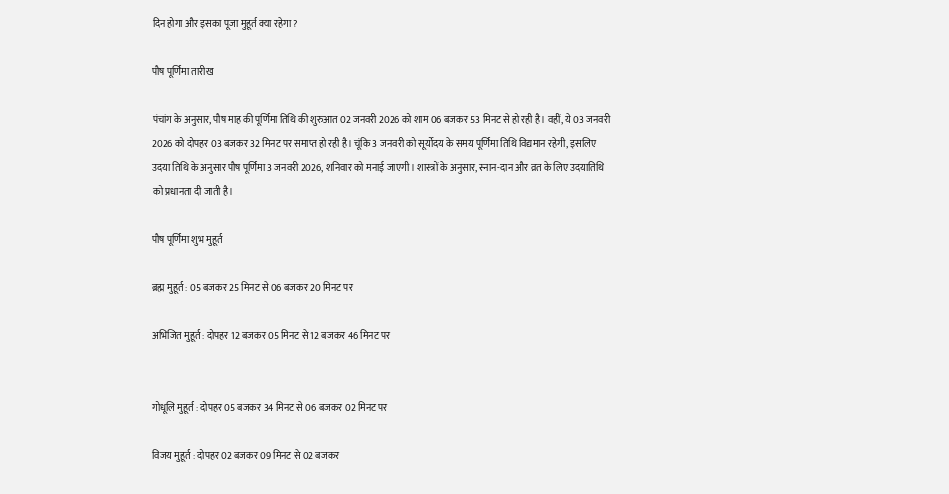दिन होगा और इसका पूजा मुहूर्त क्या रहेगा?

पौष पूर्णिमा तारीख

पंचांग के अनुसार, पौष माह की पूर्णिमा तिथि की शुरुआत 02 जनवरी 2026 को शाम 06 बजकर 53 मिनट से हो रही है। वहीं, ये 03 जनवरी 2026 को दोपहर 03 बजकर 32 मिनट पर समाप्त हो रही है। चूंकि 3 जनवरी को सूर्योदय के समय पूर्णिमा तिथि विद्यमान रहेगी, इसलिए उदया तिथि के अनुसार पौष पूर्णिमा 3 जनवरी 2026, शनिवार को मनाई जाएगी। शास्त्रों के अनुसार, स्नान-दान और व्रत के लिए उदयातिथि को प्रधानता दी जाती है।

पौष पूर्णिमा शुभ मुहूर्त

ब्रह्म मुहूर्त : 05 बजकर 25 मिनट से 06 बजकर 20 मिनट पर

अभिजित मुहूर्त : दोपहर 12 बजकर 05 मिनट से 12 बजकर 46 मिनट पर


गोधूलि मुहूर्त : दोपहर 05 बजकर 34 मिनट से 06 बजकर 02 मिनट पर

विजय मुहूर्त : दोपहर 02 बजकर 09 मिनट से 02 बजकर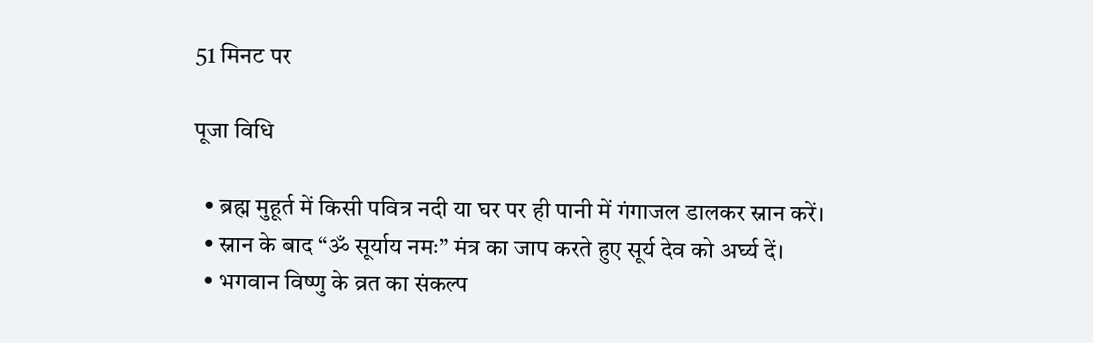51 मिनट पर

पूजा विधि

  • ब्रह्म मुहूर्त में किसी पवित्र नदी या घर पर ही पानी में गंगाजल डालकर स्नान करें।
  • स्नान के बाद “ॐ सूर्याय नमः” मंत्र का जाप करते हुए सूर्य देव को अर्घ्य दें।
  • भगवान विष्णु के व्रत का संकल्प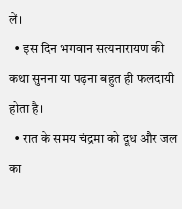लें।
  • इस दिन भगवान सत्यनारायण की कथा सुनना या पढ़ना बहुत ही फलदायी होता है।
  • रात के समय चंद्रमा को दूध और जल का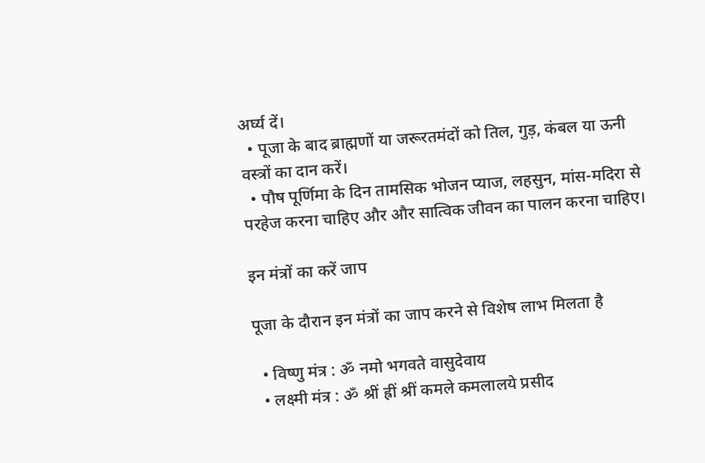अर्घ्य दें।
  • पूजा के बाद ब्राह्मणों या जरूरतमंदों को तिल, गुड़, कंबल या ऊनी वस्त्रों का दान करें।
  • पौष पूर्णिमा के दिन तामसिक भोजन प्याज, लहसुन, मांस-मदिरा से परहेज करना चाहिए और और सात्विक जीवन का पालन करना चाहिए।

इन मंत्रों का करें जाप

पूजा के दौरान इन मंत्रों का जाप करने से विशेष लाभ मिलता है

  • विष्णु मंत्र : ॐ नमो भगवते वासुदेवाय
  • लक्ष्मी मंत्र : ॐ श्रीं ह्रीं श्रीं कमले कमलालये प्रसीद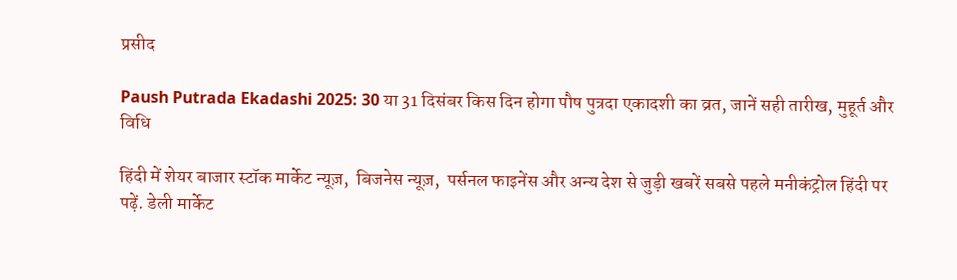प्रसीद

Paush Putrada Ekadashi 2025: 30 या 31 दिसंबर किस दिन होगा पौष पुत्रदा एकादशी का व्रत, जानें सही तारीख, मुहूर्त और विधि

हिंदी में शेयर बाजार स्टॉक मार्केट न्यूज़,  बिजनेस न्यूज़,  पर्सनल फाइनेंस और अन्य देश से जुड़ी खबरें सबसे पहले मनीकंट्रोल हिंदी पर पढ़ें. डेली मार्केट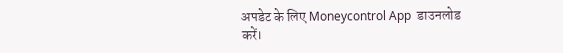अपडेट के लिए Moneycontrol App  डाउनलोड करें।